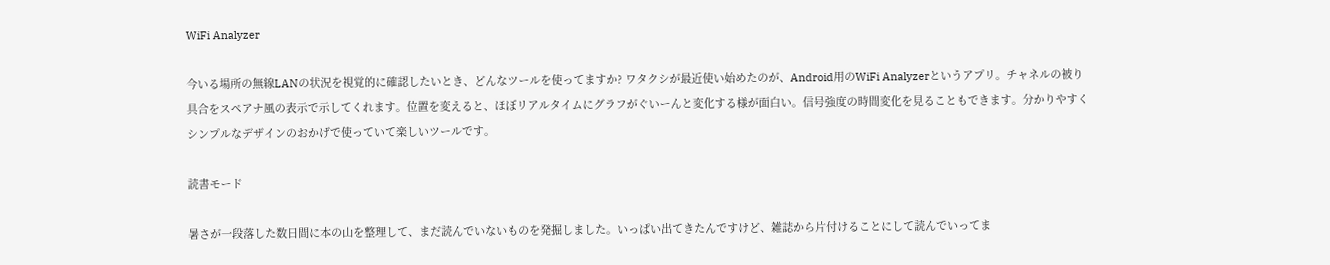WiFi Analyzer

今いる場所の無線LANの状況を視覚的に確認したいとき、どんなツールを使ってますか? ワタクシが最近使い始めたのが、Android用のWiFi Analyzerというアプリ。チャネルの被り具合をスペアナ風の表示で示してくれます。位置を変えると、ほぼリアルタイムにグラフがぐいーんと変化する様が面白い。信号強度の時間変化を見ることもできます。分かりやすくシンプルなデザインのおかげで使っていて楽しいツールです。

読書モード

暑さが一段落した数日間に本の山を整理して、まだ読んでいないものを発掘しました。いっぱい出てきたんですけど、雑誌から片付けることにして読んでいってま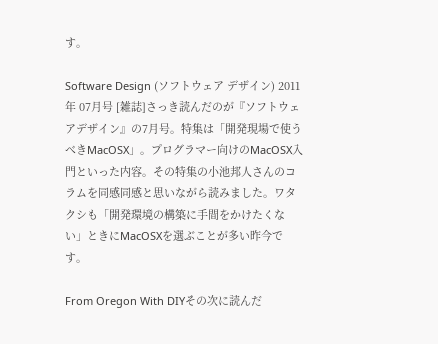す。

Software Design (ソフトウェア デザイン) 2011年 07月号 [雑誌]さっき読んだのが『ソフトウェアデザイン』の7月号。特集は「開発現場で使うべきMacOSX」。プログラマー向けのMacOSX入門といった内容。その特集の小池邦人さんのコラムを同感同感と思いながら読みました。ワタクシも「開発環境の構築に手間をかけたくない」ときにMacOSXを選ぶことが多い昨今です。

From Oregon With DIYその次に読んだ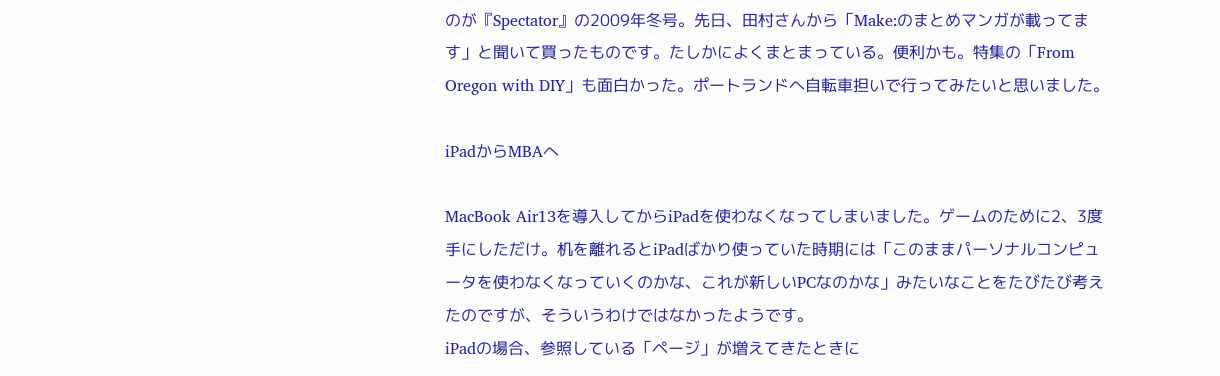のが『Spectator』の2009年冬号。先日、田村さんから「Make:のまとめマンガが載ってます」と聞いて買ったものです。たしかによくまとまっている。便利かも。特集の「From Oregon with DIY」も面白かった。ポートランドへ自転車担いで行ってみたいと思いました。

iPadからMBAへ

MacBook Air13を導入してからiPadを使わなくなってしまいました。ゲームのために2、3度手にしただけ。机を離れるとiPadばかり使っていた時期には「このままパーソナルコンピュータを使わなくなっていくのかな、これが新しいPCなのかな」みたいなことをたびたび考えたのですが、そういうわけではなかったようです。
iPadの場合、参照している「ページ」が増えてきたときに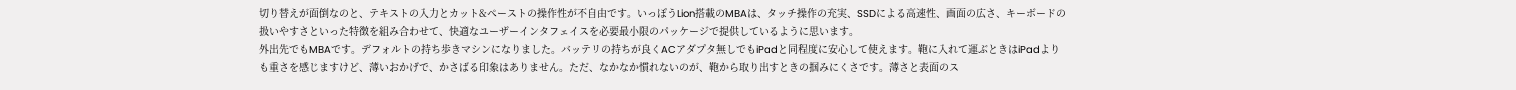切り替えが面倒なのと、テキストの入力とカット&ペーストの操作性が不自由です。いっぽうLion搭載のMBAは、タッチ操作の充実、SSDによる高速性、画面の広さ、キーボードの扱いやすさといった特徴を組み合わせて、快適なユーザーインタフェイスを必要最小限のパッケージで提供しているように思います。
外出先でもMBAです。デフォルトの持ち歩きマシンになりました。バッテリの持ちが良くACアダプタ無しでもiPadと同程度に安心して使えます。鞄に入れて運ぶときはiPadよりも重さを感じますけど、薄いおかげで、かさばる印象はありません。ただ、なかなか慣れないのが、鞄から取り出すときの掴みにくさです。薄さと表面のス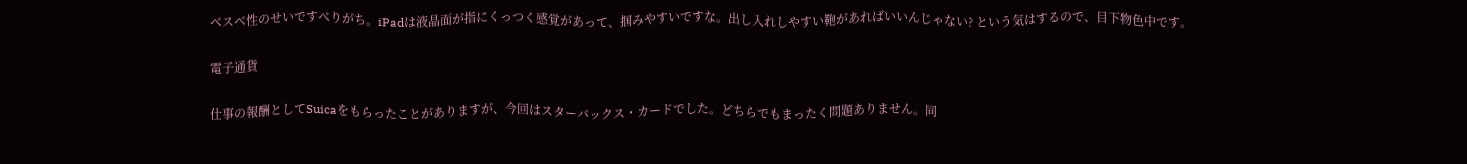ベスベ性のせいですべりがち。iPadは液晶面が指にくっつく感覚があって、掴みやすいですな。出し入れしやすい鞄があればいいんじゃない? という気はするので、目下物色中です。

電子通貨

仕事の報酬としてSuicaをもらったことがありますが、今回はスターバックス・カードでした。どちらでもまったく問題ありません。同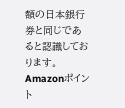額の日本銀行券と同じであると認識しております。Amazonポイント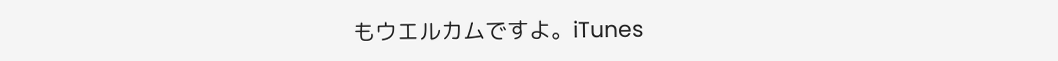もウエルカムですよ。iTunes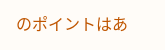のポイントはあ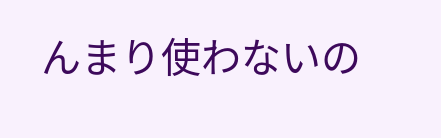んまり使わないの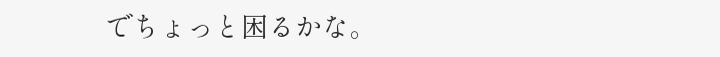でちょっと困るかな。